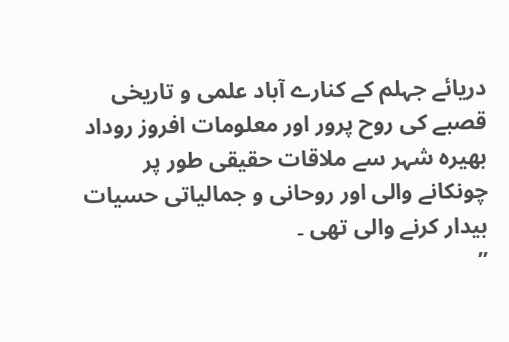دریائے جہلم کے کنارے آباد علمی و تاریخی قصبے کی روح پرور اور معلومات افروز روداد
بھیرہ شہر سے ملاقات حقیقی طور پر چونکانے والی اور روحانی و جمالیاتی حسیات بیدار کرنے والی تھی ۔
’’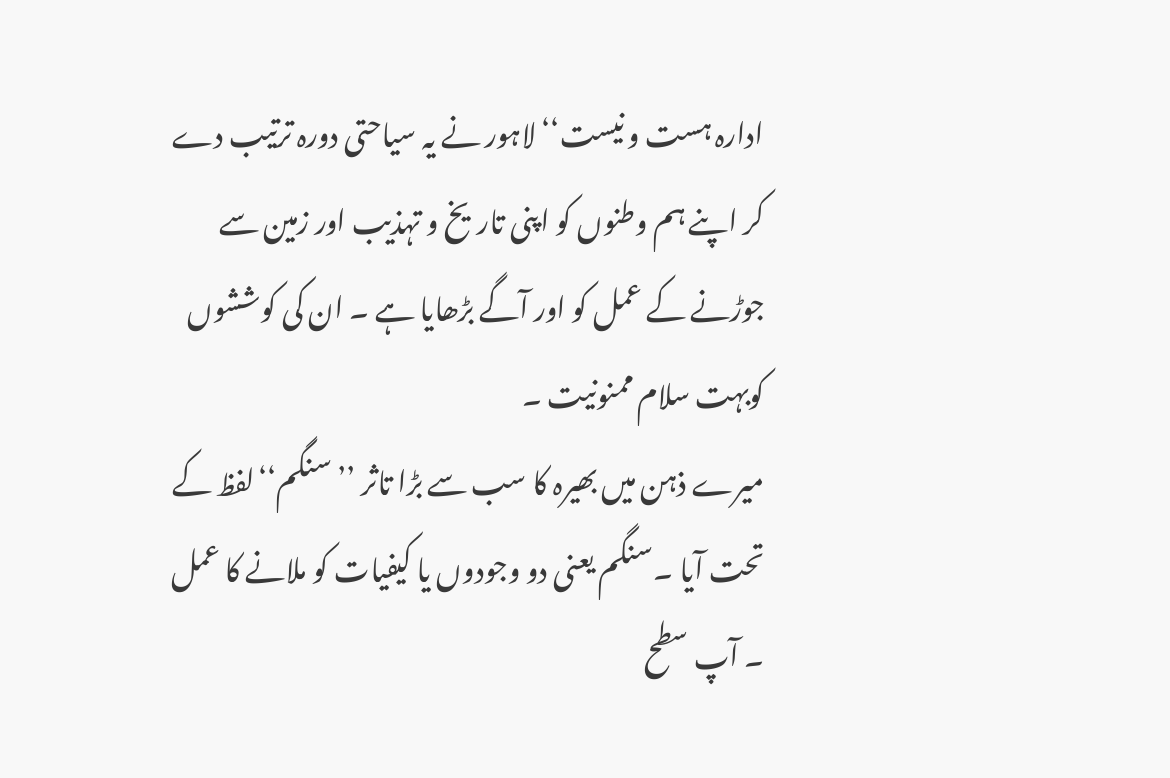ادارہ ہست و نیست‘‘ لاہور نے یہ سیاحتی دورہ ترتیب دے کر اپنے ہم وطنوں کو اپنی تاریخ و تہذیب اور زمین سے جوڑنے کے عمل کو اور آگے بڑھایا ہے ۔ ان کی کوششوں کوبہت سلام ممنونیت ۔
میرے ذہن میں بھیرہ کا سب سے بڑا تاثر ’’سنگم‘‘لفظ کے تحت آیا ۔سنگم یعنی دو وجودوں یا کیفیات کو ملانے کا عمل ۔ آپ سطح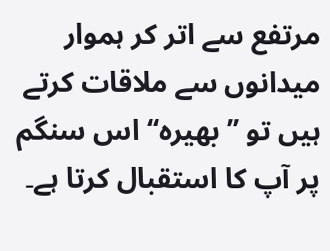مرتفع سے اتر کر ہموار میدانوں سے ملاقات کرتے ہیں تو ’’بھیرہ‘‘ اس سنگم پر آپ کا استقبال کرتا ہے۔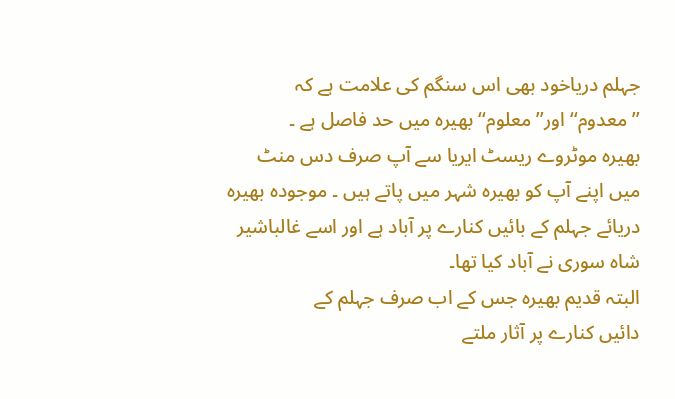جہلم دریاخود بھی اس سنگم کی علامت ہے کہ ’’معدوم‘‘اور’’ معلوم‘‘ بھیرہ میں حد فاصل ہے ۔
بھیرہ موٹروے ریسٹ ایریا سے آپ صرف دس منٹ میں اپنے آپ کو بھیرہ شہر میں پاتے ہیں ۔ موجودہ بھیرہ دریائے جہلم کے بائیں کنارے پر آباد ہے اور اسے غالباشیر شاہ سوری نے آباد کیا تھا۔
البتہ قدیم بھیرہ جس کے اب صرف جہلم کے
دائیں کنارے پر آثار ملتے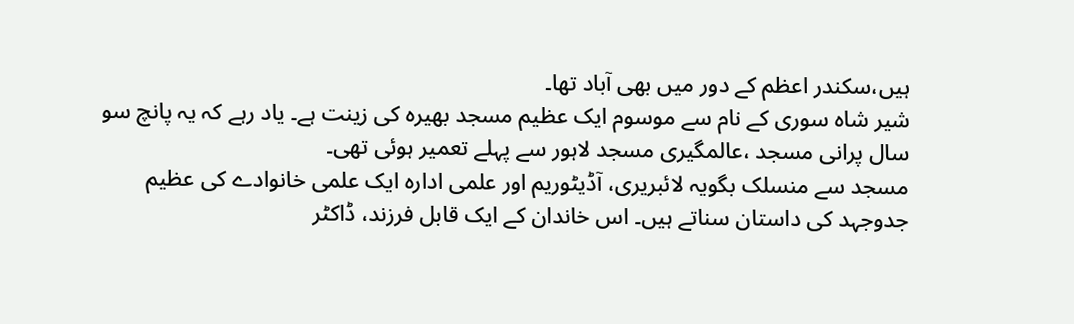ہیں،سکندر اعظم کے دور میں بھی آباد تھا۔
شیر شاہ سوری کے نام سے موسوم ایک عظیم مسجد بھیرہ کی زینت ہے۔ یاد رہے کہ یہ پانچ سو سال پرانی مسجد ،عالمگیری مسجد لاہور سے پہلے تعمیر ہوئی تھی۔
مسجد سے منسلک بگویہ لائبریری، آڈیٹوریم اور علمی ادارہ ایک علمی خانوادے کی عظیم جدوجہد کی داستان سناتے ہیں۔ اس خاندان کے ایک قابل فرزند، ڈاکٹر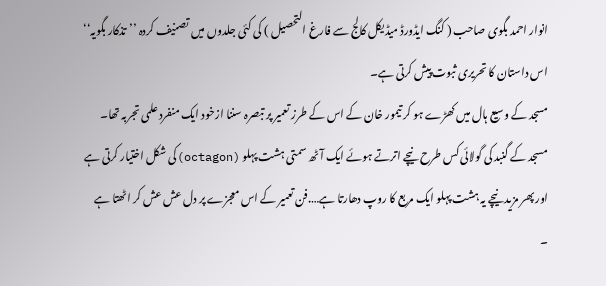انوار احمد بگوی صاحب ( کنگ ایڈورڈ میڈیکل کالج سے فارغ التحصیل ) کی کئی جلدوں میں تصنیف کردہ ’’تذکار بگویہ‘‘ اس داستان کا تحریری ثبوت پیش کرتی ہے۔
مسجد کے وسیع ہال میں کھڑے ہو کر تیمور خان کے اس کے طرز تعمیر پر تبصرہ سننا ازخود ایک منفرد علمی تجربہ تھا۔ مسجد کے گنبد کی گولائی کس طرح نیچے اترتے ہوئے ایک آٹھ سمتی ہشت پہلو (octagon)کی شکل اختیار کرتی ہے اور پھر مزید نیچے یہ ہشت پہلو ایک مربع کا روپ دھارتا ہے….فن تعمیر کے اس معجزے پر دل عش عش کر اٹھتا ہے ۔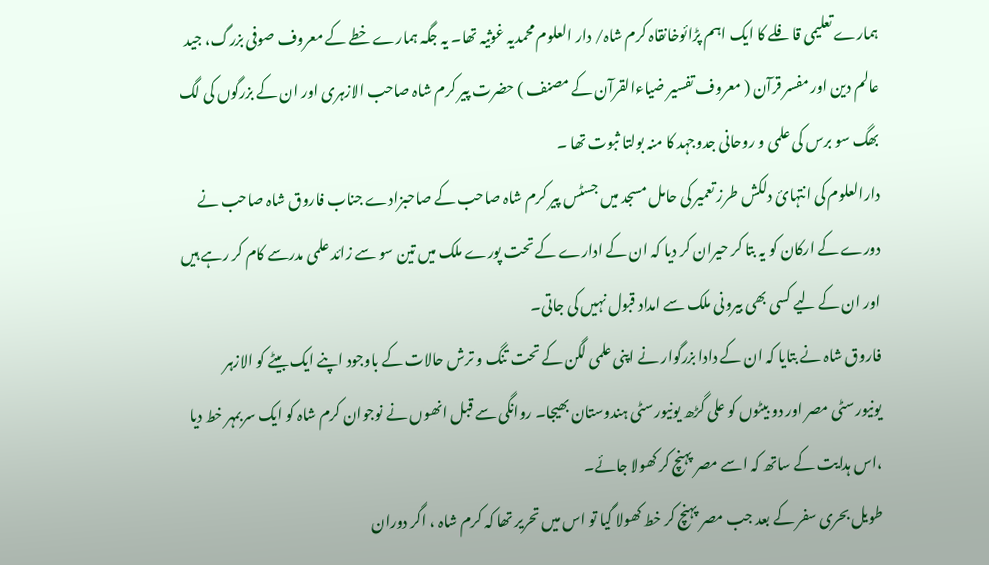ہمارے تعلیمی قافلے کا ایک اہم پڑائوخانقاہ کرم شاہ/ دار العلوم محمدیہ غوثیہ تھا۔ یہ جگہ ہمارے خطے کے معروف صوفی بزرگ، جید عالم دین اور مفسر قرآن ( معروف تفسیر ضیاءالقرآن کے مصنف ) حضرت پیر کرم شاہ صاحب الازہری اور ان کے بزرگوں کی لگ بھگ سو برس کی علمی و روحانی جدوجہد کا منہ بولتا ثبوت تھا ۔
دارالعلوم کی انتہائ دلکش طرز تعمیر کی حامل مسجد میں جسٹس پیر کرم شاہ صاحب کے صاحبزادے جناب فاروق شاہ صاحب نے دورے کے ارکان کو یہ بتا کر حیران کر دیا کہ ان کے ادارے کے تحت پورے ملک میں تین سو سے زائد علمی مدرسے کام کر رہے ہیں اور ان کے لیے کسی بھی بیرونی ملک سے امداد قبول نہیں کی جاتی۔
فاروق شاہ نے بتایا کہ ان کے دادا بزرگوار نے اپنی علمی لگن کے تحت تنگ و ترش حالات کے باوجود اپنے ایک بیٹے کو الازہر یونیورسٹی مصر اور دو بیٹوں کو علی گڑھ یونیورسٹی ہندوستان بھیجا۔ روانگی سے قبل انھوں نے نوجوان کرم شاہ کو ایک سربمہر خط دیا ،اس ہدایت کے ساتھ کہ اسے مصر پہنچ کر کھولا جائے۔
طویل بحری سفر کے بعد جب مصر پہنچ کر خط کھولا گیا تو اس میں تحریر تھا کہ کرم شاہ ، اگر دوران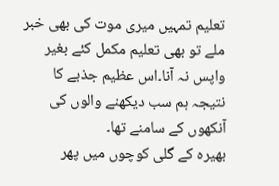تعلیم تمہیں میری موت کی بھی خبر ملے تو بھی تعلیم مکمل کئے بغیر واپس نہ آنا۔اس عظیم جذبے کا نتیجہ ہم سب دیکھنے والوں کی آنکھوں کے سامنے تھا۔
بھیرہ کے گلی کوچوں میں پھر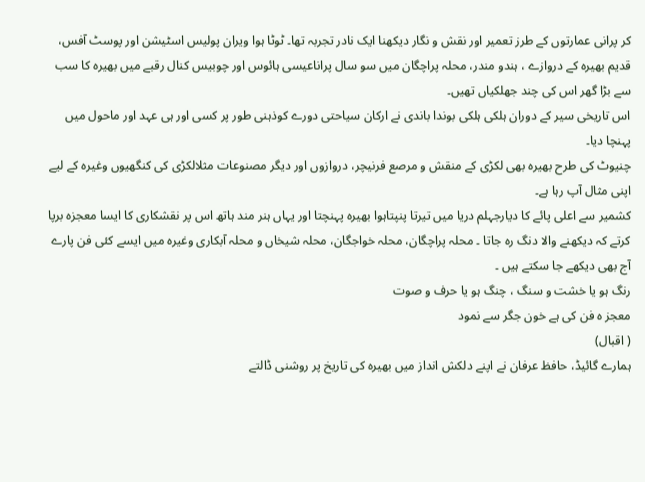کر پرانی عمارتوں کے طرز تعمیر اور نقش و نگار دیکھنا ایک نادر تجربہ تھا۔ ٹوٹا ہوا ویران پولیس اسٹیشن اور پوسٹ آفس، قدیم بھیرہ کے دروازے ، ہندو مندر، محلہ پراچگان میں سو سال پراناعیسی ہائوس اور چوبیس کنال رقبے میں بھیرہ کا سب سے بڑا گھر اس کی چند جھلکیاں تھیں۔
اس تاریخی سیر کے دوران ہلکی ہلکی بوندا باندی نے ارکان سیاحتی دورے کوذہنی طور پر کسی اور ہی عہد اور ماحول میں پہنچا دیا۔
چنیوٹ کی طرح بھیرہ بھی لکڑی کے منقش و مرصع فرنیچر، دروازوں اور دیگر مصنوعات مثلالکڑی کی کنگھیوں وغیرہ کے لیے اپنی مثال آپ رہا ہے۔
کشمیر سے اعلی پائے کا دیارجہلم دریا میں تیرتا پنپتاہوا بھیرہ پہنچتا اور یہاں ہنر مند ہاتھ اس پر نقشکاری کا ایسا معجزہ برپا کرتے کہ دیکھنے والا دنگ رہ جاتا ۔ محلہ پراچگان، محلہ خواجگان، محلہ شیخاں و محلہ آبکاری وغیرہ میں ایسے کئی فن پارے آج بھی دیکھے جا سکتے ہیں ۔
رنگ ہو یا خشت و سنگ ، چنگ ہو یا حرف و صوت
معجز ہ فن کی ہے خون جگر سے نمود
( اقبال)
ہمارے گائیڈ، حافظ عرفان نے اپنے دلکش انداز میں بھیرہ کی تاریخ پر روشنی ڈالتے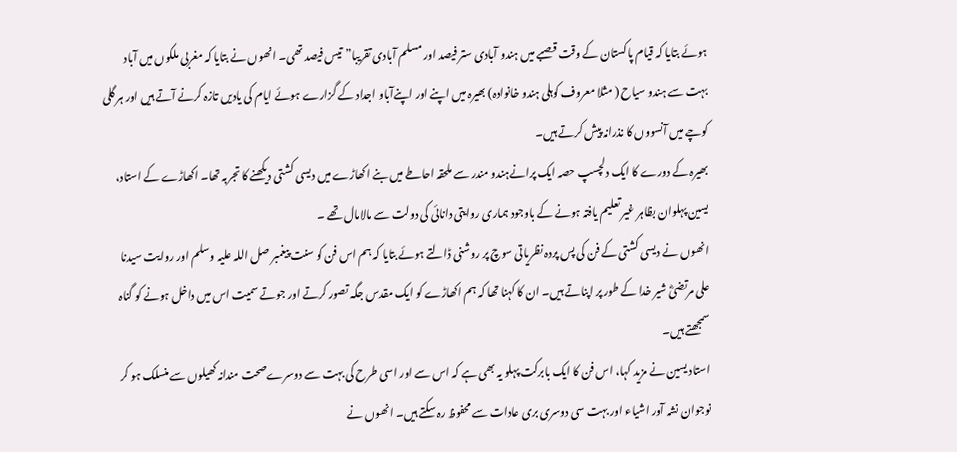ہوئے بتایا کہ قیام پاکستان کے وقت قصبے میں ہندو آبادی ستر فیصد اور مسلم آبادی تقریبا”تیس فیصد تھی۔ انھوں نے بتایا کہ مغربی ملکوں میں آباد بہت سے ہندو سیاح ( مثلا معروف کوہلی ہندو خانوادہ) بھیرہ میں اپنے اور اپنےآباو اجداد کے گزارے ہوئے ایام کی یادیں تازہ کرنے آتے ہیں اور ہر گلی کوچے میں آنسووں کا نذرانہ پیش کرتے ہیں۔
بھیرہ کے دورے کا ایک دلچسپ حصہ ایک پرانےہندو مندر سے ملحقہ احاطے میں بنے اکھاڑے میں دیسی کشتی دیکھنے کا تجربہ تھا۔ اکھاڑے کے استاد، یسین پہلوان بظاہر غیر تعلیم یافتہ ہونے کے باوجود ہماری روایتی دانائی کی دولت سے مالامال تھے ۔
انھوں نے دیسی کشتی کے فن کی پس پردہ نظریاتی سوچ پر روشنی ڈالتے ہوئے بتایا کہ ہم اس فن کو سنت پیغمبر صل اللہ علیہ وسلم اور روایت سیدنا علی مرتضیؓ شیر خدا کے طور پر اپناتے ہیں۔ ان کا کہنا تھا کہ ہم اکھاڑے کو ایک مقدس جگہ تصور کرتے اور جوتے سمیت اس میں داخل ہونے کو گناہ سمجھتے ہیں۔
استاد یسین نے مزید کہا، اس فن کا ایک بابرکت پہلو یہ بھی ہے کہ اس سے اور اسی طرح کی بہت سے دوسرےصحت مندانہ کھیلوں سے منسلک ہو کر نوجوان نشہ آور اشیاء اور بہت سی دوسری بری عادات سے محفوظ رہ سکتے ہیں۔ انھوں نے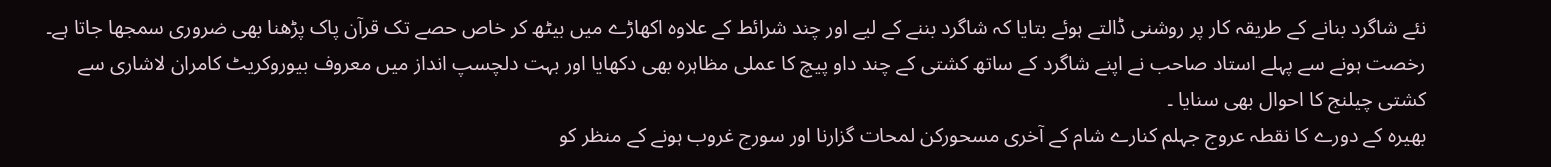نئے شاگرد بنانے کے طریقہ کار پر روشنی ڈالتے ہوئے بتایا کہ شاگرد بننے کے لیے اور چند شرائط کے علاوہ اکھاڑے میں بیٹھ کر خاص حصے تک قرآن پاک پڑھنا بھی ضروری سمجھا جاتا ہے۔
رخصت ہونے سے پہلے استاد صاحب نے اپنے شاگرد کے ساتھ کشتی کے چند داو پیچ کا عملی مظاہرہ بھی دکھایا اور بہت دلچسپ انداز میں معروف بیوروکریٹ کامران لاشاری سے کشتی چیلنج کا احوال بھی سنایا ۔
بھیرہ کے دورے کا نقطہ عروج جہلم کنارے شام کے آخری مسحورکن لمحات گزارنا اور سورج غروب ہونے کے منظر کو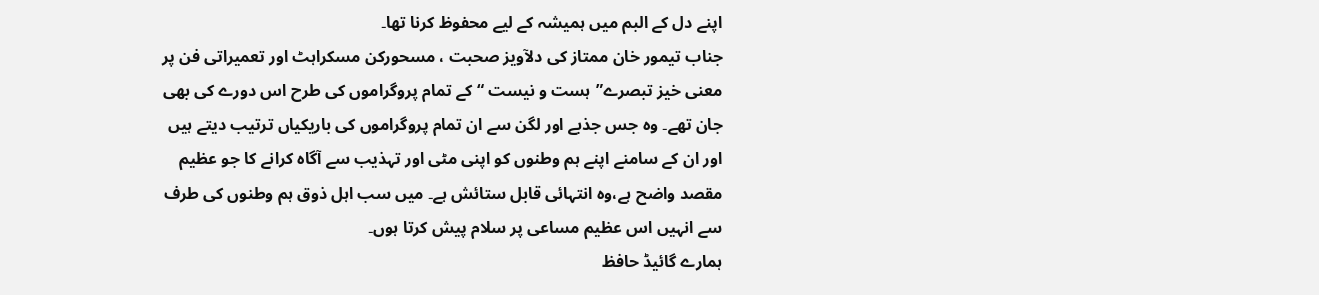اپنے دل کے البم میں ہمیشہ کے لیے محفوظ کرنا تھا۔
جناب تیمور خان ممتاز کی دلآویز صحبت ، مسحورکن مسکراہٹ اور تعمیراتی فن پر معنی خیز تبصرے”ہست و نیست “کے تمام پروگراموں کی طرح اس دورے کی بھی جان تھے۔ وہ جس جذبے اور لگن سے ان تمام پروگراموں کی باریکیاں ترتیب دیتے ہیں اور ان کے سامنے اپنے ہم وطنوں کو اپنی مٹی اور تہذیب سے آگاہ کرانے کا جو عظیم مقصد واضح ہے،وہ انتہائی قابل ستائش ہے۔ میں سب اہل ذوق ہم وطنوں کی طرف سے انہیں اس عظیم مساعی پر سلام پیش کرتا ہوں۔
ہمارے گائیڈ حافظ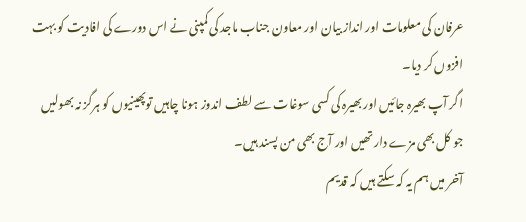عرفان کی معلومات اور انداز بیان اور معاون جناب ماجد کی کمپنی نے اس دورے کی افادیت کو بہت افزوں کر دیا۔
اگر آپ بھیرہ جائیں اور بھیرہ کی کسی سوغات سے لطف اندوز ہونا چاہیں توپھینیوں کو ہرگز نہ بھولیں جو کل بھی مزے دار تھیں اور آج بھی من پسند ہیں۔
آخر میں ہم یہ کہ سکتے ہیں کہ قدیم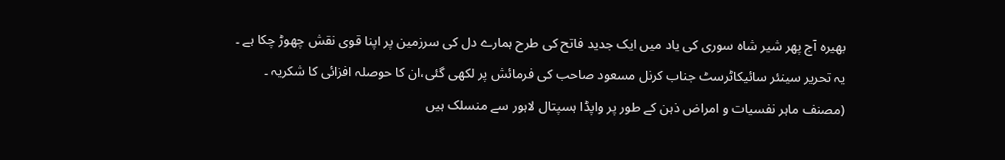بھیرہ آج پھر شیر شاہ سوری کی یاد میں ایک جدید فاتح کی طرح ہمارے دل کی سرزمین پر اپنا قوی نقش چھوڑ چکا ہے ۔
یہ تحریر سینئر سائیکاٹرسٹ جناب کرنل مسعود صاحب کی فرمائش پر لکھی گئی،ان کا حوصلہ افزائی کا شکریہ ۔
(مصنف ماہر نفسیات و امراض ذہن کے طور پر واپڈا ہسپتال لاہور سے منسلک ہیں